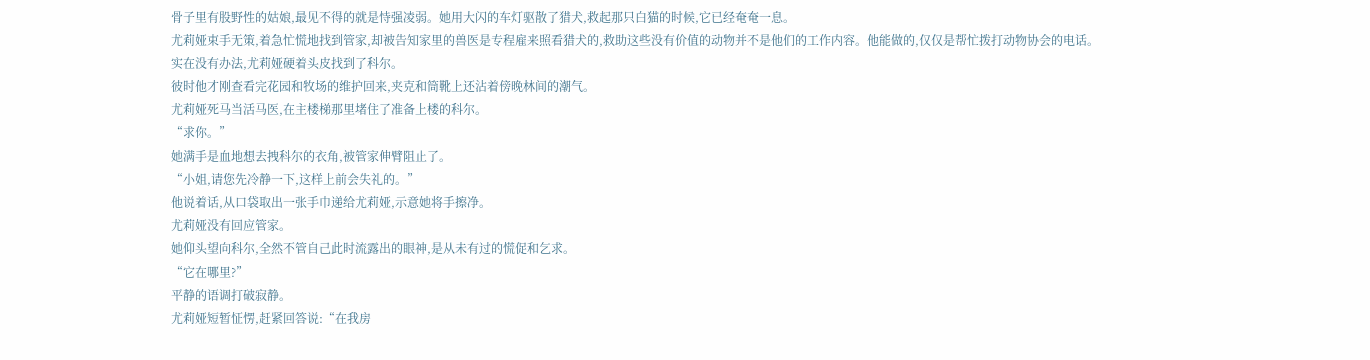骨子里有股野性的姑娘,最见不得的就是恃强凌弱。她用大闪的车灯驱散了猎犬,救起那只白猫的时候,它已经奄奄一息。
尤莉娅束手无策,着急忙慌地找到管家,却被告知家里的兽医是专程雇来照看猎犬的,救助这些没有价值的动物并不是他们的工作内容。他能做的,仅仅是帮忙拨打动物协会的电话。
实在没有办法,尤莉娅硬着头皮找到了科尔。
彼时他才刚查看完花园和牧场的维护回来,夹克和筒靴上还沾着傍晚林间的潮气。
尤莉娅死马当活马医,在主楼梯那里堵住了准备上楼的科尔。
“求你。”
她满手是血地想去拽科尔的衣角,被管家伸臂阻止了。
“小姐,请您先冷静一下,这样上前会失礼的。”
他说着话,从口袋取出一张手巾递给尤莉娅,示意她将手擦净。
尤莉娅没有回应管家。
她仰头望向科尔,全然不管自己此时流露出的眼神,是从未有过的慌促和乞求。
“它在哪里?”
平静的语调打破寂静。
尤莉娅短暂怔愣,赶紧回答说:“在我房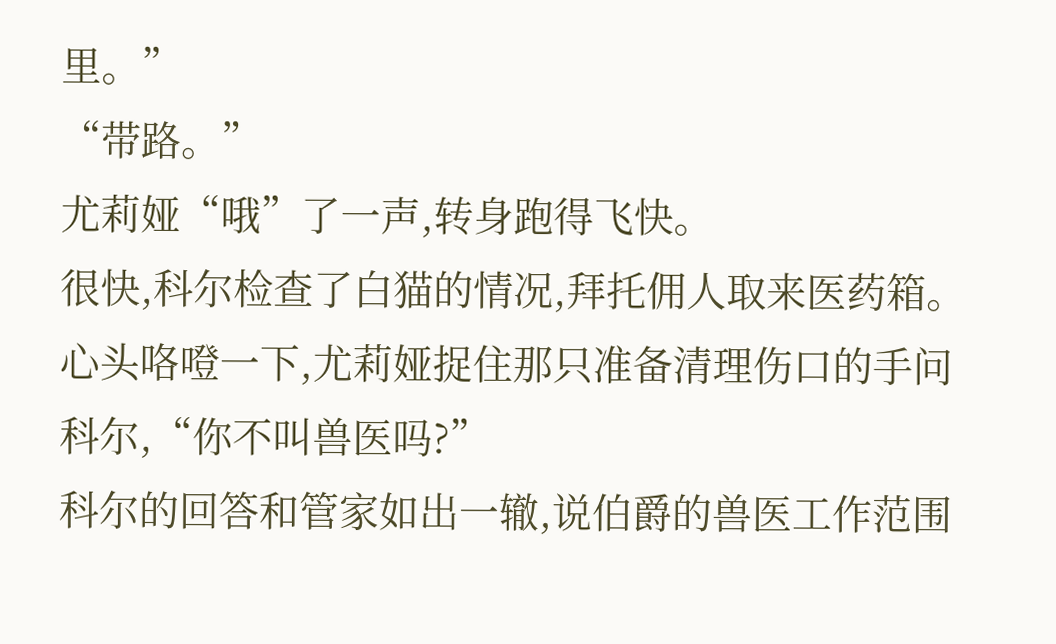里。”
“带路。”
尤莉娅“哦”了一声,转身跑得飞快。
很快,科尔检查了白猫的情况,拜托佣人取来医药箱。
心头咯噔一下,尤莉娅捉住那只准备清理伤口的手问科尔,“你不叫兽医吗?”
科尔的回答和管家如出一辙,说伯爵的兽医工作范围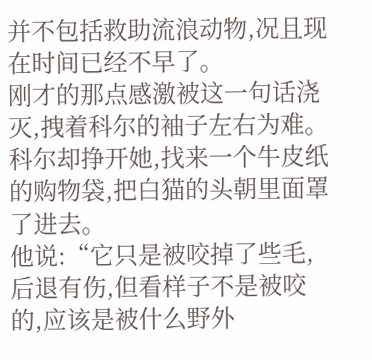并不包括救助流浪动物,况且现在时间已经不早了。
刚才的那点感激被这一句话浇灭,拽着科尔的袖子左右为难。
科尔却挣开她,找来一个牛皮纸的购物袋,把白猫的头朝里面罩了进去。
他说:“它只是被咬掉了些毛,后退有伤,但看样子不是被咬的,应该是被什么野外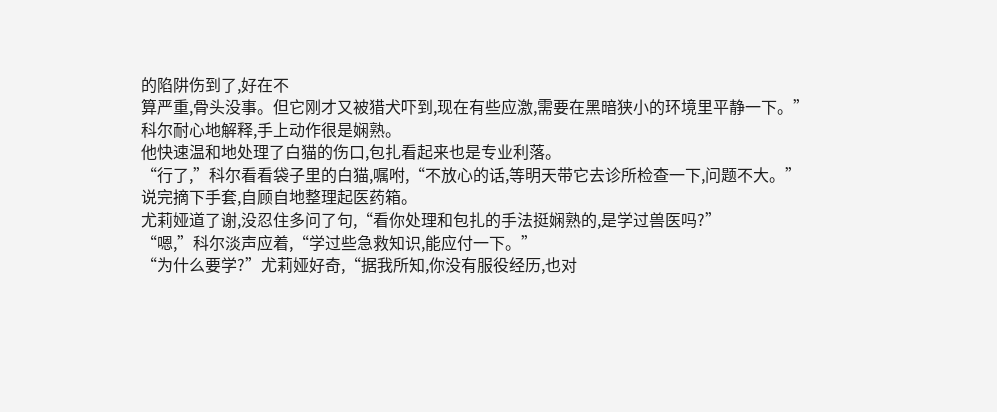的陷阱伤到了,好在不
算严重,骨头没事。但它刚才又被猎犬吓到,现在有些应激,需要在黑暗狭小的环境里平静一下。”
科尔耐心地解释,手上动作很是娴熟。
他快速温和地处理了白猫的伤口,包扎看起来也是专业利落。
“行了,”科尔看看袋子里的白猫,嘱咐,“不放心的话,等明天带它去诊所检查一下,问题不大。”
说完摘下手套,自顾自地整理起医药箱。
尤莉娅道了谢,没忍住多问了句,“看你处理和包扎的手法挺娴熟的,是学过兽医吗?”
“嗯,”科尔淡声应着,“学过些急救知识,能应付一下。”
“为什么要学?”尤莉娅好奇,“据我所知,你没有服役经历,也对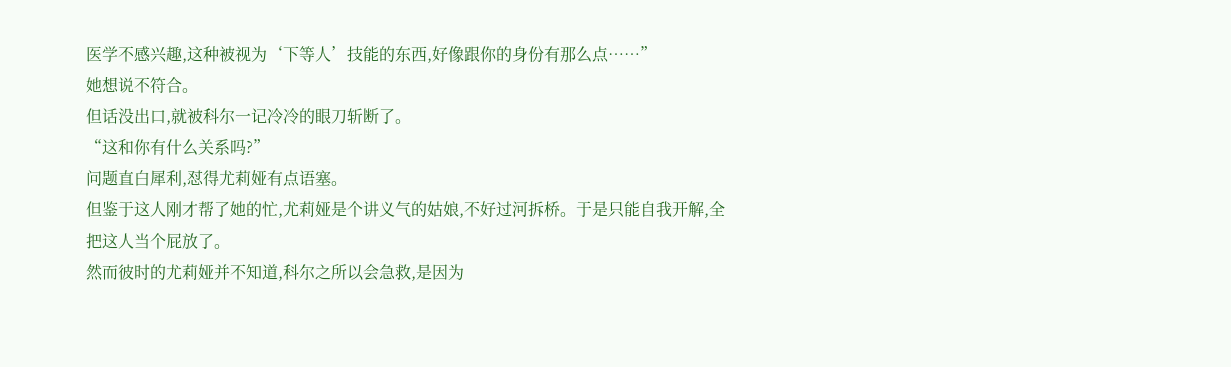医学不感兴趣,这种被视为‘下等人’技能的东西,好像跟你的身份有那么点……”
她想说不符合。
但话没出口,就被科尔一记冷冷的眼刀斩断了。
“这和你有什么关系吗?”
问题直白犀利,怼得尤莉娅有点语塞。
但鉴于这人刚才帮了她的忙,尤莉娅是个讲义气的姑娘,不好过河拆桥。于是只能自我开解,全把这人当个屁放了。
然而彼时的尤莉娅并不知道,科尔之所以会急救,是因为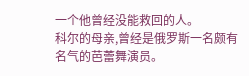一个他曾经没能救回的人。
科尔的母亲,曾经是俄罗斯一名颇有名气的芭蕾舞演员。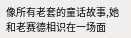像所有老套的童话故事,她和老赛德相识在一场面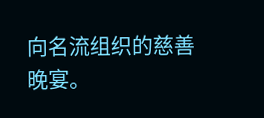向名流组织的慈善晚宴。